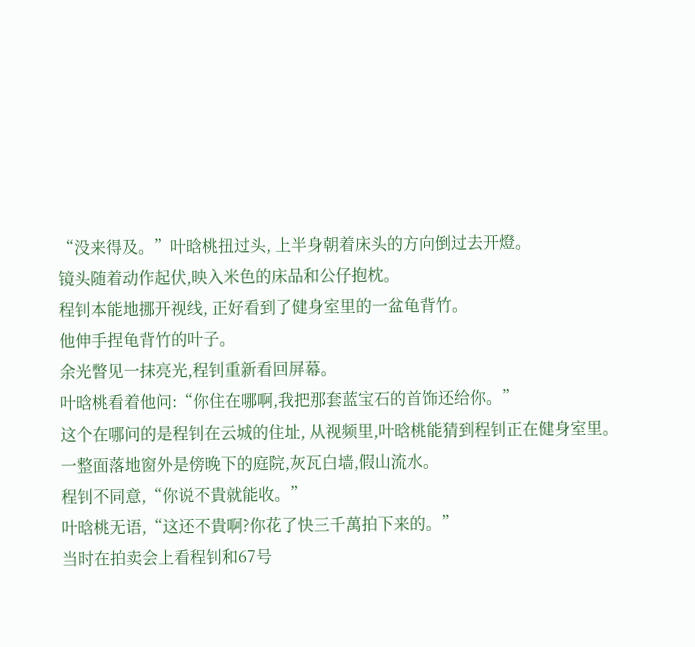“没来得及。”叶晗桃扭过头, 上半身朝着床头的方向倒过去开燈。
镜头随着动作起伏,映入米色的床品和公仔抱枕。
程钊本能地挪开视线, 正好看到了健身室里的一盆龟背竹。
他伸手捏龟背竹的叶子。
余光瞥见一抹亮光,程钊重新看回屏幕。
叶晗桃看着他问:“你住在哪啊,我把那套蓝宝石的首饰还给你。”
这个在哪问的是程钊在云城的住址, 从视频里,叶晗桃能猜到程钊正在健身室里。
一整面落地窗外是傍晚下的庭院,灰瓦白墙,假山流水。
程钊不同意,“你说不貴就能收。”
叶晗桃无语,“这还不貴啊?你花了快三千萬拍下来的。”
当时在拍卖会上看程钊和67号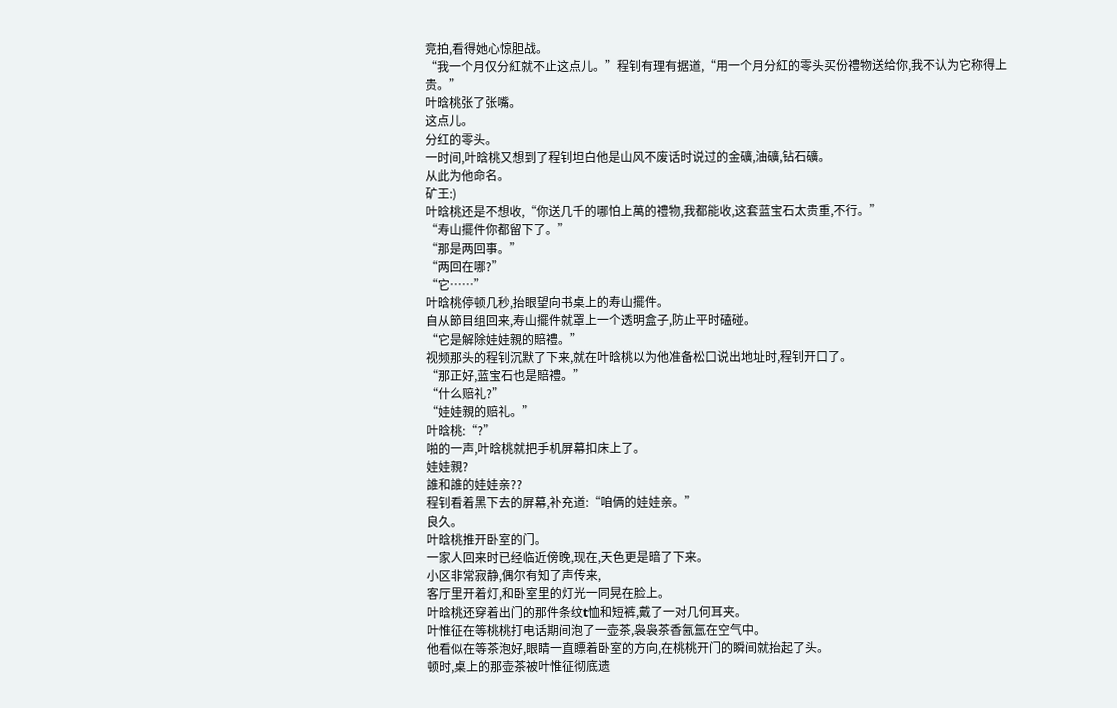竞拍,看得她心惊胆战。
“我一个月仅分紅就不止这点儿。”程钊有理有据道,“用一个月分紅的零头买份禮物送给你,我不认为它称得上贵。”
叶晗桃张了张嘴。
这点儿。
分红的零头。
一时间,叶晗桃又想到了程钊坦白他是山风不废话时说过的金礦,油礦,钻石礦。
从此为他命名。
矿王:)
叶晗桃还是不想收,“你送几千的哪怕上萬的禮物,我都能收,这套蓝宝石太贵重,不行。”
“寿山擺件你都留下了。”
“那是两回事。”
“两回在哪?”
“它……”
叶晗桃停顿几秒,抬眼望向书桌上的寿山擺件。
自从節目组回来,寿山擺件就罩上一个透明盒子,防止平时磕碰。
“它是解除娃娃親的賠禮。”
视频那头的程钊沉默了下来,就在叶晗桃以为他准备松口说出地址时,程钊开口了。
“那正好,蓝宝石也是賠禮。”
“什么赔礼?”
“娃娃親的赔礼。”
叶晗桃:“?”
啪的一声,叶晗桃就把手机屏幕扣床上了。
娃娃親?
誰和誰的娃娃亲??
程钊看着黑下去的屏幕,补充道:“咱俩的娃娃亲。”
良久。
叶晗桃推开卧室的门。
一家人回来时已经临近傍晚,现在,天色更是暗了下来。
小区非常寂静,偶尔有知了声传来,
客厅里开着灯,和卧室里的灯光一同晃在脸上。
叶晗桃还穿着出门的那件条纹t恤和短裤,戴了一对几何耳夹。
叶惟征在等桃桃打电话期间泡了一壶茶,袅袅茶香氤氲在空气中。
他看似在等茶泡好,眼睛一直瞟着卧室的方向,在桃桃开门的瞬间就抬起了头。
顿时,桌上的那壶茶被叶惟征彻底遗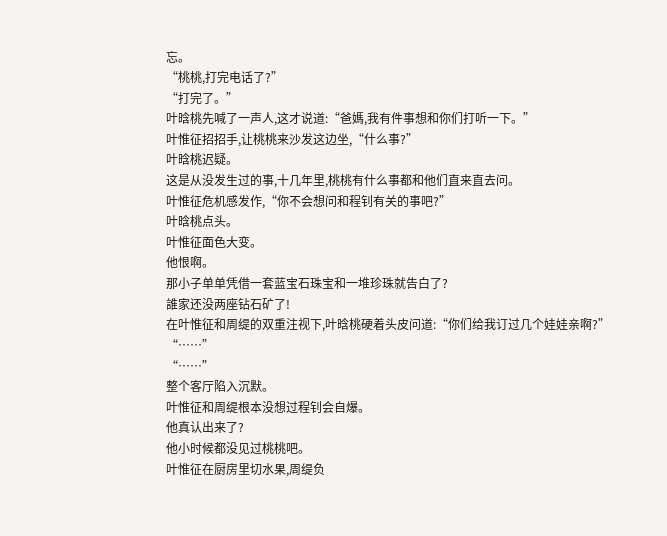忘。
“桃桃,打完电话了?”
“打完了。”
叶晗桃先喊了一声人,这才说道:“爸媽,我有件事想和你们打听一下。”
叶惟征招招手,让桃桃来沙发这边坐,“什么事?”
叶晗桃迟疑。
这是从没发生过的事,十几年里,桃桃有什么事都和他们直来直去问。
叶惟征危机感发作,“你不会想问和程钊有关的事吧?”
叶晗桃点头。
叶惟征面色大变。
他恨啊。
那小子单单凭借一套蓝宝石珠宝和一堆珍珠就告白了?
誰家还没两座钻石矿了!
在叶惟征和周缇的双重注视下,叶晗桃硬着头皮问道:“你们给我订过几个娃娃亲啊?”
“……”
“……”
整个客厅陷入沉默。
叶惟征和周缇根本没想过程钊会自爆。
他真认出来了?
他小时候都没见过桃桃吧。
叶惟征在厨房里切水果,周缇负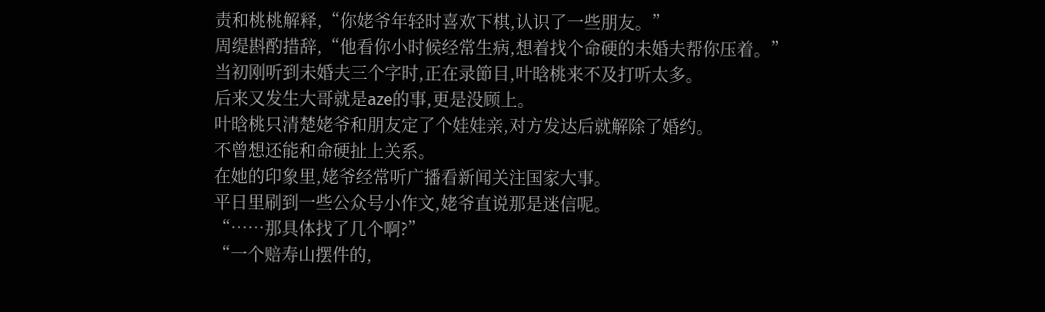责和桃桃解释,“你姥爷年轻时喜欢下棋,认识了一些朋友。”
周缇斟酌措辞,“他看你小时候经常生病,想着找个命硬的未婚夫帮你压着。”
当初刚听到未婚夫三个字时,正在录節目,叶晗桃来不及打听太多。
后来又发生大哥就是aze的事,更是没顾上。
叶晗桃只清楚姥爷和朋友定了个娃娃亲,对方发达后就解除了婚约。
不曾想还能和命硬扯上关系。
在她的印象里,姥爷经常听广播看新闻关注国家大事。
平日里刷到一些公众号小作文,姥爷直说那是迷信呢。
“……那具体找了几个啊?”
“一个赔寿山摆件的,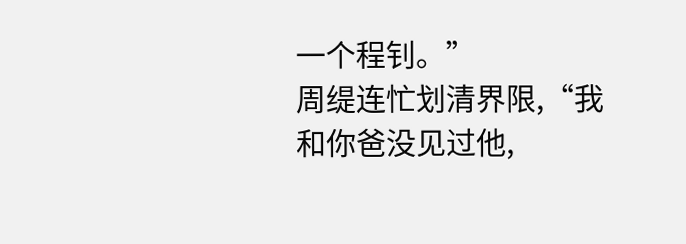一个程钊。”
周缇连忙划清界限,“我和你爸没见过他,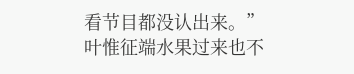看节目都没认出来。”
叶惟征端水果过来也不